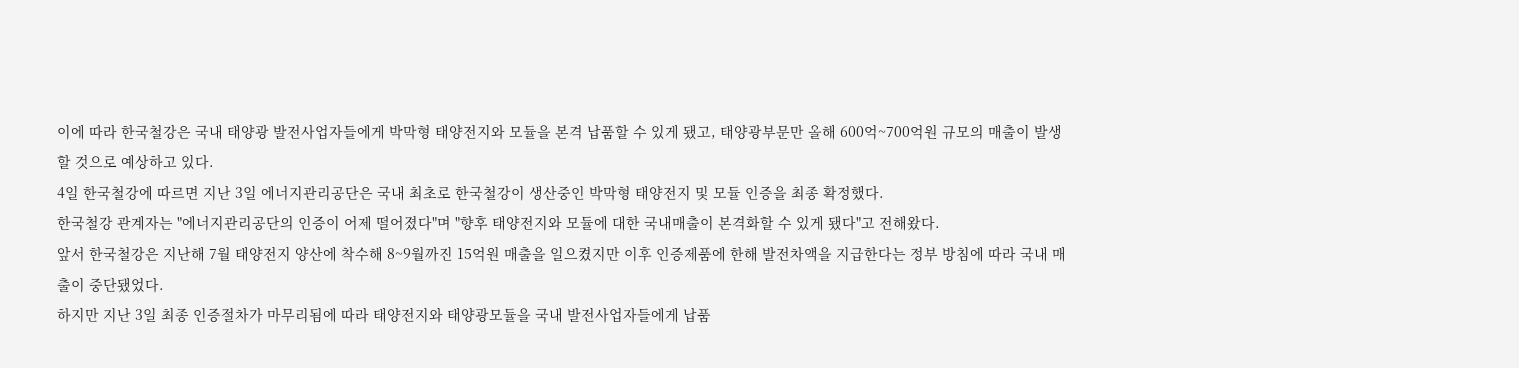이에 따라 한국철강은 국내 태양광 발전사업자들에게 박막형 태양전지와 모듈을 본격 납품할 수 있게 됐고, 태양광부문만 올해 600억~700억원 규모의 매출이 발생할 것으로 예상하고 있다.
4일 한국철강에 따르면 지난 3일 에너지관리공단은 국내 최초로 한국철강이 생산중인 박막형 태양전지 및 모듈 인증을 최종 확정했다.
한국철강 관계자는 "에너지관리공단의 인증이 어제 떨어졌다"며 "향후 태양전지와 모듈에 대한 국내매출이 본격화할 수 있게 됐다"고 전해왔다.
앞서 한국철강은 지난해 7월 태양전지 양산에 착수해 8~9월까진 15억원 매출을 일으켰지만 이후 인증제품에 한해 발전차액을 지급한다는 정부 방침에 따라 국내 매출이 중단됐었다.
하지만 지난 3일 최종 인증절차가 마무리됨에 따라 태양전지와 태양광모듈을 국내 발전사업자들에게 납품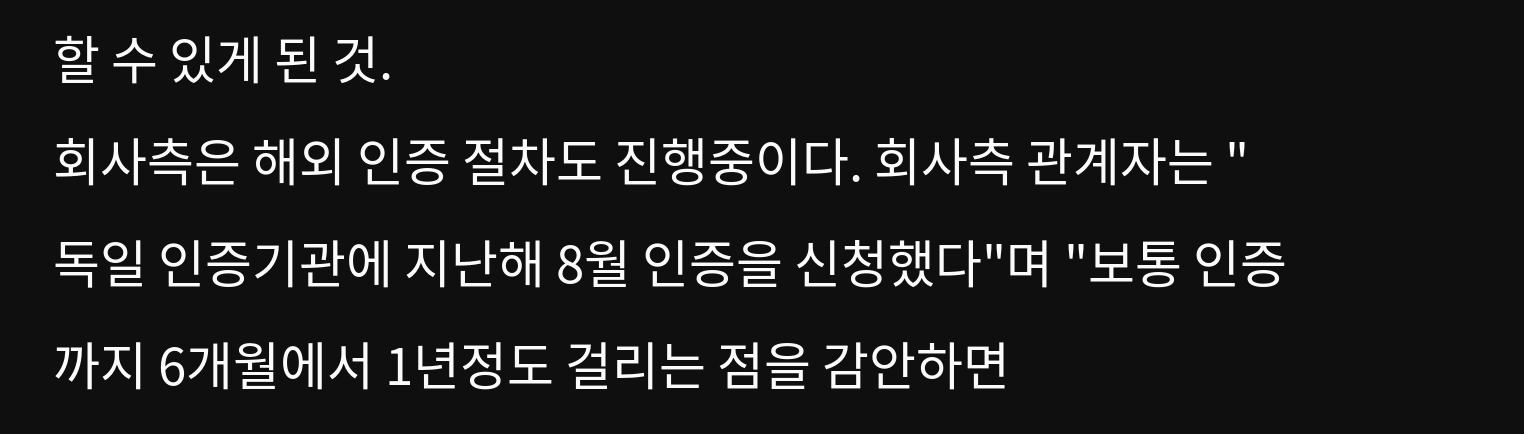할 수 있게 된 것.
회사측은 해외 인증 절차도 진행중이다. 회사측 관계자는 "독일 인증기관에 지난해 8월 인증을 신청했다"며 "보통 인증까지 6개월에서 1년정도 걸리는 점을 감안하면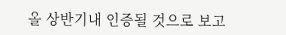올 상반기내 인증될 것으로 보고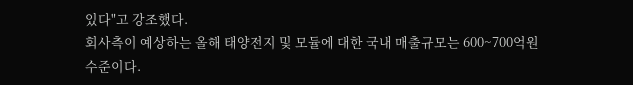있다"고 강조했다.
회사측이 예상하는 올해 태양전지 및 모듈에 대한 국내 매출규모는 600~700억원 수준이다.